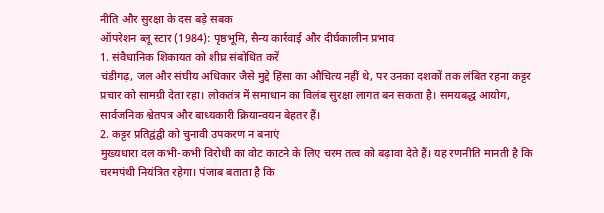नीति और सुरक्षा के दस बड़े सबक
ऑपरेशन ब्लू स्टार (1984): पृष्ठभूमि, सैन्य कार्रवाई और दीर्घकालीन प्रभाव
1. संवैधानिक शिकायत को शीघ्र संबोधित करें
चंडीगढ़, जल और संघीय अधिकार जैसे मुद्दे हिंसा का औचित्य नहीं थे, पर उनका दशकों तक लंबित रहना कट्टर प्रचार को सामग्री देता रहा। लोकतंत्र में समाधान का विलंब सुरक्षा लागत बन सकता है। समयबद्ध आयोग, सार्वजनिक श्वेतपत्र और बाध्यकारी क्रियान्वयन बेहतर हैं।
2. कट्टर प्रतिद्वंद्वी को चुनावी उपकरण न बनाएं
मुख्यधारा दल कभी-कभी विरोधी का वोट काटने के लिए चरम तत्व को बढ़ावा देते हैं। यह रणनीति मानती है कि चरमपंथी नियंत्रित रहेगा। पंजाब बताता है कि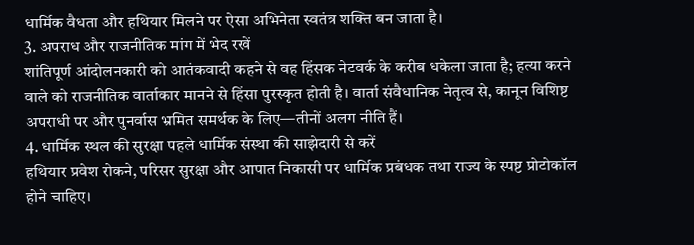धार्मिक वैधता और हथियार मिलने पर ऐसा अभिनेता स्वतंत्र शक्ति बन जाता है।
3. अपराध और राजनीतिक मांग में भेद रखें
शांतिपूर्ण आंदोलनकारी को आतंकवादी कहने से वह हिंसक नेटवर्क के करीब धकेला जाता है; हत्या करने वाले को राजनीतिक वार्ताकार मानने से हिंसा पुरस्कृत होती है। वार्ता संवैधानिक नेतृत्व से, कानून विशिष्ट अपराधी पर और पुनर्वास भ्रमित समर्थक के लिए—तीनों अलग नीति हैं।
4. धार्मिक स्थल की सुरक्षा पहले धार्मिक संस्था की साझेदारी से करें
हथियार प्रवेश रोकने, परिसर सुरक्षा और आपात निकासी पर धार्मिक प्रबंधक तथा राज्य के स्पष्ट प्रोटोकॉल होने चाहिए।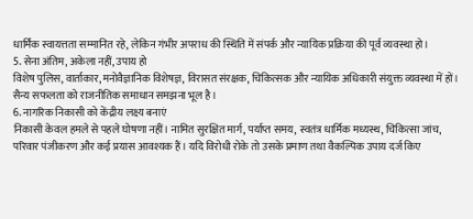धार्मिक स्वायत्तता सम्मानित रहे, लेकिन गंभीर अपराध की स्थिति में संपर्क और न्यायिक प्रक्रिया की पूर्व व्यवस्था हो।
5. सेना अंतिम, अकेला नहीं, उपाय हो
विशेष पुलिस, वार्ताकार, मनोवैज्ञानिक विशेषज्ञ, विरासत संरक्षक, चिकित्सक और न्यायिक अधिकारी संयुक्त व्यवस्था में हों। सैन्य सफलता को राजनीतिक समाधान समझना भूल है।
6. नागरिक निकासी को केंद्रीय लक्ष्य बनाएं
निकासी केवल हमले से पहले घोषणा नहीं। नामित सुरक्षित मार्ग, पर्याप्त समय, स्वतंत्र धार्मिक मध्यस्थ, चिकित्सा जांच, परिवार पंजीकरण और कई प्रयास आवश्यक हैं। यदि विरोधी रोके तो उसके प्रमाण तथा वैकल्पिक उपाय दर्ज किए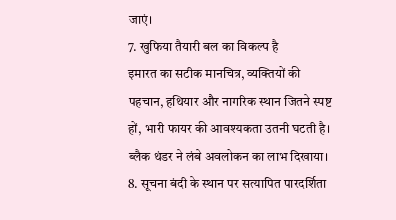जाएं।
7. खुफिया तैयारी बल का विकल्प है
इमारत का सटीक मानचित्र, व्यक्तियों की पहचान, हथियार और नागरिक स्थान जितने स्पष्ट हों, भारी फायर की आवश्यकता उतनी घटती है। ब्लैक थंडर ने लंबे अवलोकन का लाभ दिखाया।
8. सूचना बंदी के स्थान पर सत्यापित पारदर्शिता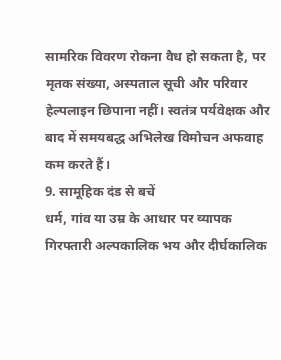सामरिक विवरण रोकना वैध हो सकता है, पर मृतक संख्या, अस्पताल सूची और परिवार हेल्पलाइन छिपाना नहीं। स्वतंत्र पर्यवेक्षक और बाद में समयबद्ध अभिलेख विमोचन अफवाह कम करते हैं।
9. सामूहिक दंड से बचें
धर्म, गांव या उम्र के आधार पर व्यापक गिरफ्तारी अल्पकालिक भय और दीर्घकालिक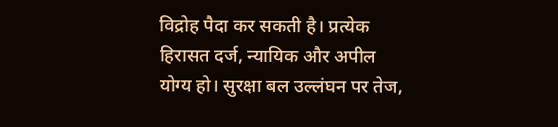विद्रोह पैदा कर सकती है। प्रत्येक हिरासत दर्ज, न्यायिक और अपील योग्य हो। सुरक्षा बल उल्लंघन पर तेज,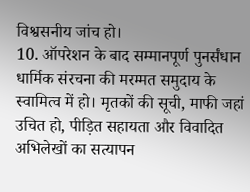विश्वसनीय जांच हो।
10. ऑपरेशन के बाद सम्मानपूर्ण पुनर्संधान
धार्मिक संरचना की मरम्मत समुदाय के स्वामित्व में हो। मृतकों की सूची, माफी जहां उचित हो, पीड़ित सहायता और विवादित अभिलेखों का सत्यापन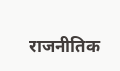राजनीतिक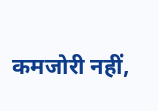कमजोरी नहीं,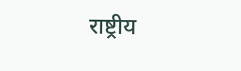राष्ट्रीय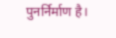पुनर्निर्माण है।